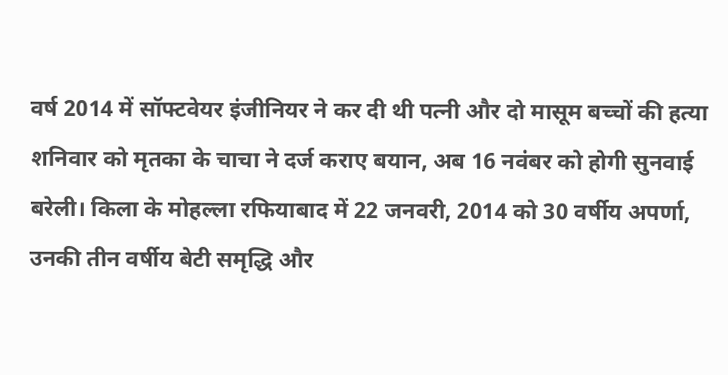वर्ष 2014 में सॉफ्टवेयर इंजीनियर ने कर दी थी पत्नी और दो मासूम बच्चों की हत्या
शनिवार को मृतका के चाचा ने दर्ज कराए बयान, अब 16 नवंबर को होगी सुनवाई
बरेली। किला के मोहल्ला रफियाबाद में 22 जनवरी, 2014 को 30 वर्षीय अपर्णा, उनकी तीन वर्षीय बेटी समृद्धि और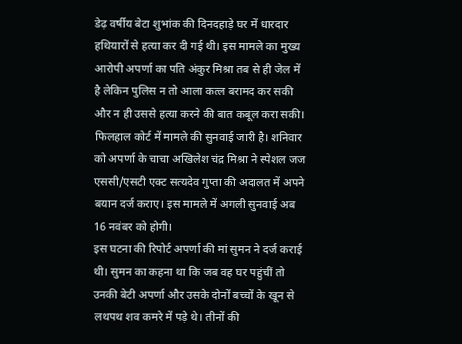डेढ़ वर्षीय बेटा शुभांक की दिनदहाड़े घर में धारदार हथियारों से हत्या कर दी गई थी। इस मामले का मुख्य आरोपी अपर्णा का पति अंकुर मिश्रा तब से ही जेल में है लेकिन पुलिस न तो आला कत्ल बरामद कर सकी और न ही उससे हत्या करने की बात कबूल करा सकी। फिलहाल कोर्ट में मामले की सुनवाई जारी है। शनिवार को अपर्णा के चाचा अखिलेश चंद्र मिश्रा ने स्पेशल जज एससी/एसटी एक्ट सत्यदेव गुप्ता की अदालत में अपने बयान दर्ज कराए। इस मामले में अगली सुनवाई अब 16 नवंबर को होगी।
इस घटना की रिपोर्ट अपर्णा की मां सुमन ने दर्ज कराई थी। सुमन का कहना था कि जब वह घर पहुंचीं तो उनकी बेटी अपर्णा और उसके दोनों बच्चों के खून से लथपथ शव कमरे में पड़े थे। तीनों की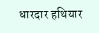धारदार हथियार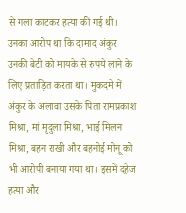से गला काटकर हत्या की गई थी। उनका आरोप था कि दामाद अंकुर उनकी बेटी को मायके से रुपये लाने के लिए प्रताड़ित करता था। मुकदमे में अंकुर के अलावा उसके पिता रामप्रकाश मिश्रा, मां मृदुला मिश्रा, भाई मिलन मिश्रा, बहन राखी और बहनोई मोनू को भी आरोपी बनाया गया था। इसमें दहेज हत्या और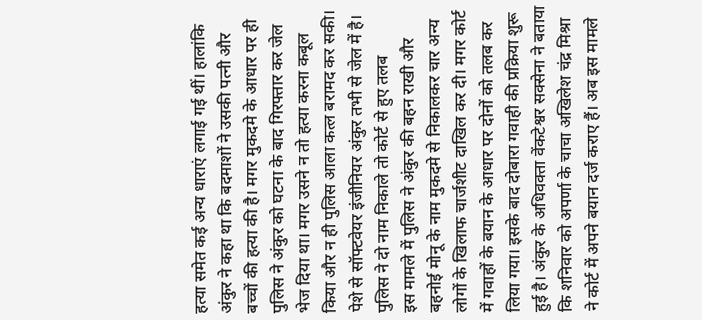हत्या समेत कई अन्य धाराएं लगाई गई थीं। हालांकि अंकुर ने कहा था कि बदमाशों ने उसकी पत्नी और बच्चों की हत्या की है। मगर मुकदमे के आधार पर ही पुलिस ने अंकुर को घटना के बाद गिरफ्तार कर जेल भेज दिया था। मगर उसने न तो हत्या करना कबूल किया और न ही पुलिस आला कत्ल बरामद कर सकी। पेशे से सॉफ्टवेयर इंजीनियर अंकुर तभी से जेल में है।
पुलिस ने दो नाम निकाले तो कोर्ट से हुए तलब
इस मामले में पुलिस ने अंकुर की बहन राखी और बहनोई मोनू के नाम मुकदमे से निकालकर चार अन्य लोगों के खिलाफ चार्जशीट दाखिल कर दी। मगर कोर्ट में गवाहों के बयान के आधार पर दोनों को तलब कर लिया गया। इसके बाद दोबारा गवाही की प्रक्रिया शुरू हुई है। अंकुर के अधिवक्ता वेंकटेश्वर सक्सेना ने बताया कि शनिवार को अपर्णा के चाचा अखिलेश चंद्र मिश्रा ने कोर्ट में अपने बयान दर्ज कराए हैं। अब इस मामले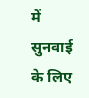में सुनवाई के लिए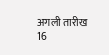अगली तारीख 16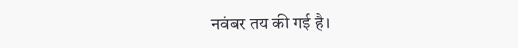नवंबर तय की गई है।